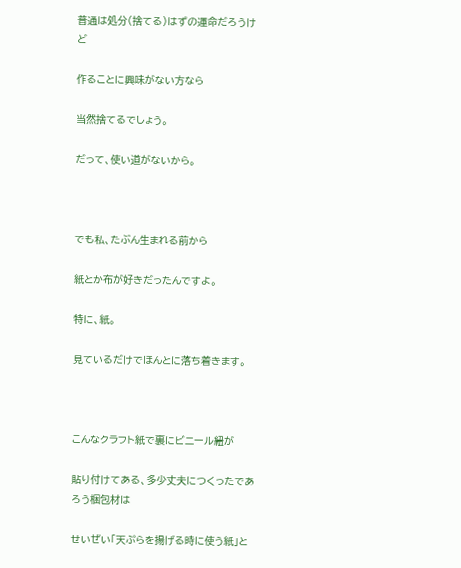普通は処分(捨てる)はずの運命だろうけど

作ることに興味がない方なら

当然捨てるでしょう。

だって、使い道がないから。



でも私、たぶん生まれる前から

紙とか布が好きだったんですよ。

特に、紙。

見ているだけでほんとに落ち着きます。



こんなクラフト紙で裏にビニール紐が

貼り付けてある、多少丈夫につくったであろう梱包材は

せいぜい「天ぷらを揚げる時に使う紙」と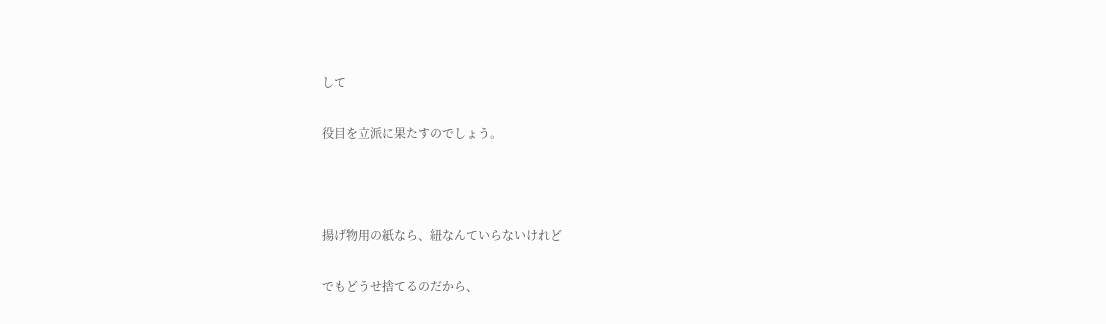して

役目を立派に果たすのでしょう。



揚げ物用の紙なら、紐なんていらないけれど

でもどうせ捨てるのだから、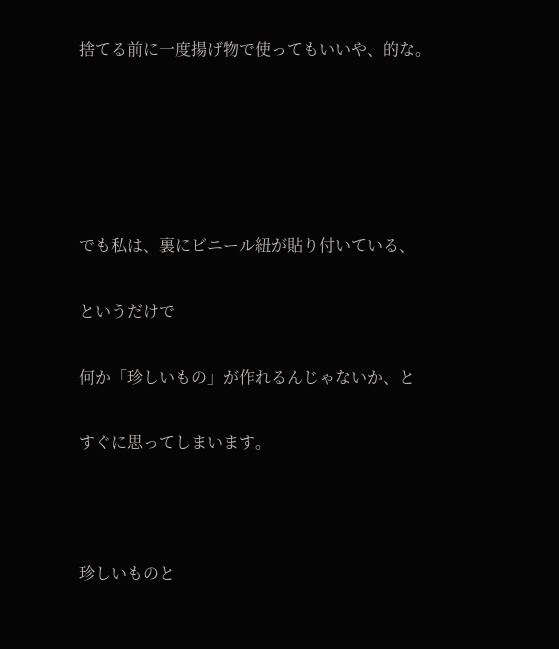捨てる前に一度揚げ物で使ってもいいや、的な。





でも私は、裏にビニール紐が貼り付いている、

というだけで

何か「珍しいもの」が作れるんじゃないか、と

すぐに思ってしまいます。



珍しいものと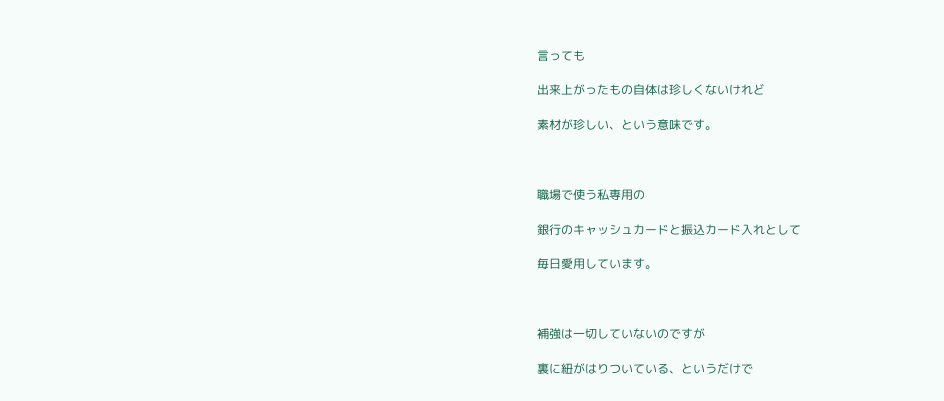言っても

出来上がったもの自体は珍しくないけれど

素材が珍しい、という意味です。



職場で使う私専用の

銀行のキャッシュカードと振込カード入れとして

毎日愛用しています。



補強は一切していないのですが

裏に紐がはりついている、というだけで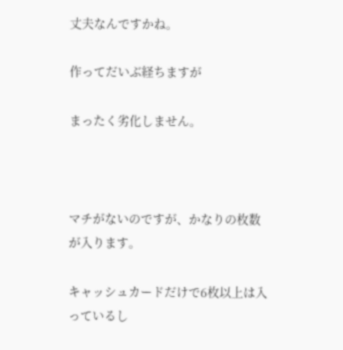丈夫なんですかね。

作ってだいぶ経ちますが

まったく劣化しません。



マチがないのですが、かなりの枚数が入ります。

キャッシュカードだけで6枚以上は入っているし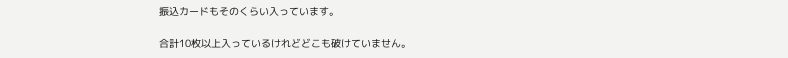振込カードもそのくらい入っています。

合計10枚以上入っているけれどどこも破けていません。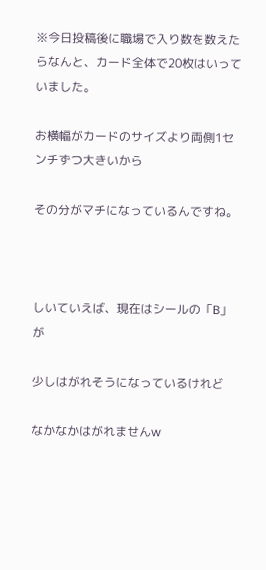※今日投稿後に職場で入り数を数えたらなんと、カード全体で20枚はいっていました。

お横幅がカードのサイズより両側1センチずつ大きいから

その分がマチになっているんですね。



しいていえば、現在はシールの「B」が

少しはがれそうになっているけれど

なかなかはがれませんw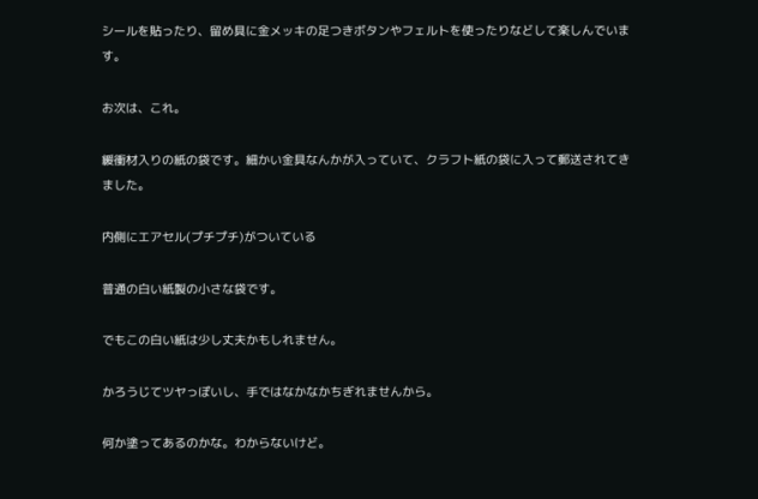シールを貼ったり、留め具に金メッキの足つきボタンやフェルトを使ったりなどして楽しんでいます。

お次は、これ。

緩衝材入りの紙の袋です。細かい金具なんかが入っていて、クラフト紙の袋に入って郵送されてきました。

内側にエアセル(プチプチ)がついている

普通の白い紙製の小さな袋です。

でもこの白い紙は少し丈夫かもしれません。

かろうじてツヤっぽいし、手ではなかなかちぎれませんから。

何か塗ってあるのかな。わからないけど。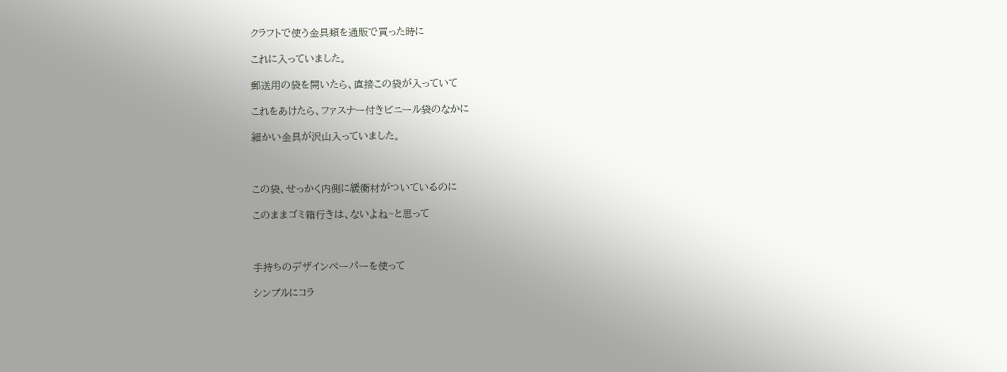クラフトで使う金具類を通販で買った時に

これに入っていました。

郵送用の袋を開いたら、直接この袋が入っていて

これをあけたら、ファスナー付きビニール袋のなかに

細かい金具が沢山入っていました。



この袋、せっかく内側に緩衝材がついているのに

このままゴミ箱行きは、ないよね~と思って



手持ちのデザインぺーパーを使って

シンプルにコラ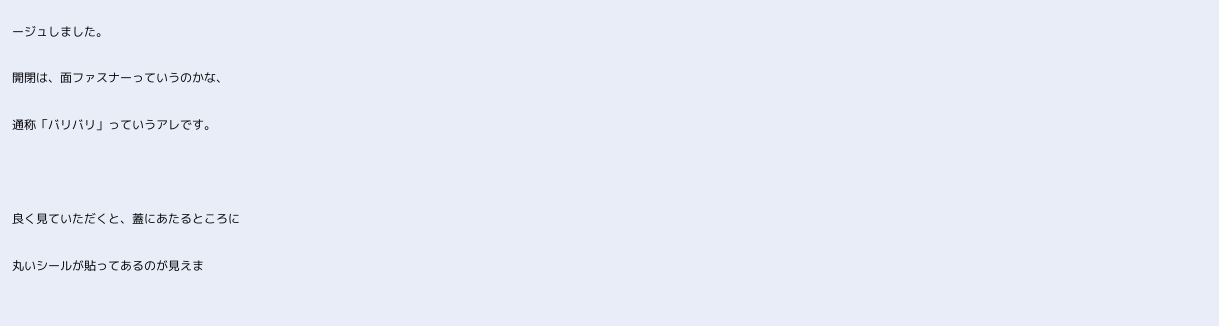ージュしました。

開閉は、面ファスナーっていうのかな、

通称「バリバリ」っていうアレです。



良く見ていただくと、蓋にあたるところに

丸いシールが貼ってあるのが見えま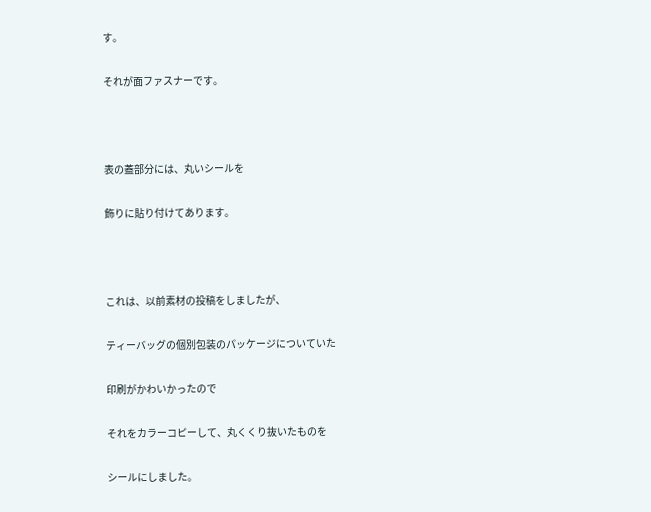す。

それが面ファスナーです。



表の蓋部分には、丸いシールを

飾りに貼り付けてあります。



これは、以前素材の投稿をしましたが、

ティーバッグの個別包装のパッケージについていた

印刷がかわいかったので

それをカラーコピーして、丸くくり抜いたものを

シールにしました。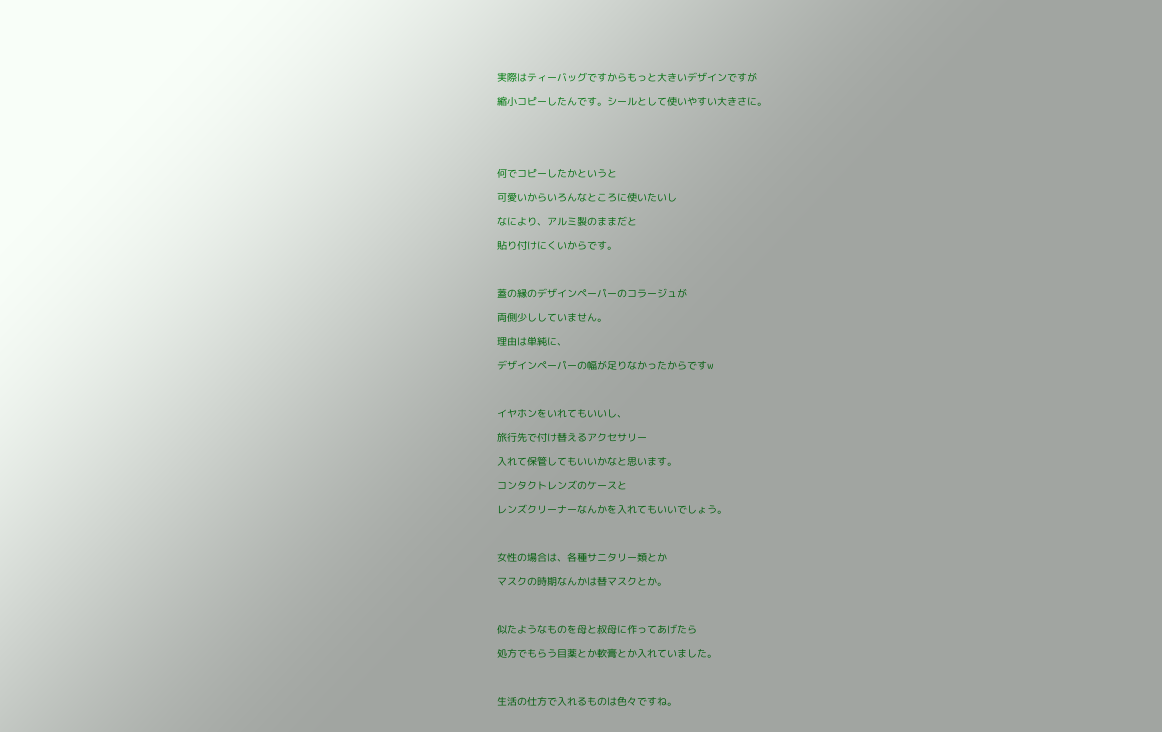実際はティーバッグですからもっと大きいデザインですが

縮小コピーしたんです。シールとして使いやすい大きさに。





何でコピーしたかというと

可愛いからいろんなところに使いたいし

なにより、アルミ製のままだと

貼り付けにくいからです。



蓋の縁のデザインペーパーのコラージュが

両側少ししていません。

理由は単純に、

デザインペーパーの幅が足りなかったからですw



イヤホンをいれてもいいし、

旅行先で付け替えるアクセサリー

入れて保管してもいいかなと思います。

コンタクトレンズのケースと

レンズクリーナーなんかを入れてもいいでしょう。



女性の場合は、各種サニタリー類とか

マスクの時期なんかは替マスクとか。



似たようなものを母と叔母に作ってあげたら

処方でもらう目薬とか軟膏とか入れていました。



生活の仕方で入れるものは色々ですね。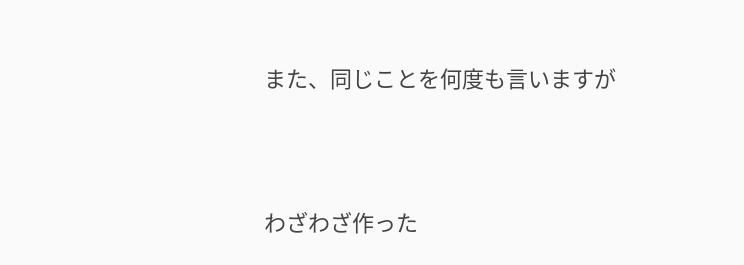また、同じことを何度も言いますが



わざわざ作った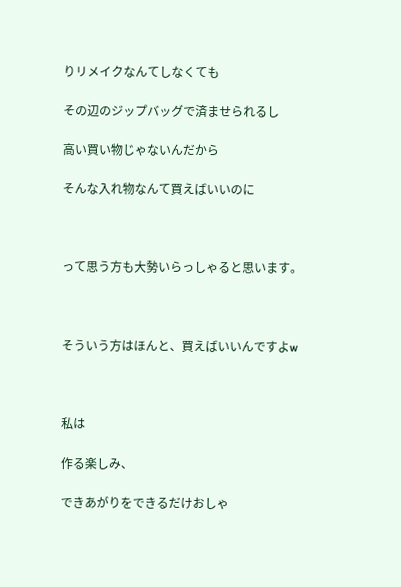りリメイクなんてしなくても

その辺のジップバッグで済ませられるし

高い買い物じゃないんだから

そんな入れ物なんて買えばいいのに



って思う方も大勢いらっしゃると思います。



そういう方はほんと、買えばいいんですよw



私は

作る楽しみ、

できあがりをできるだけおしゃ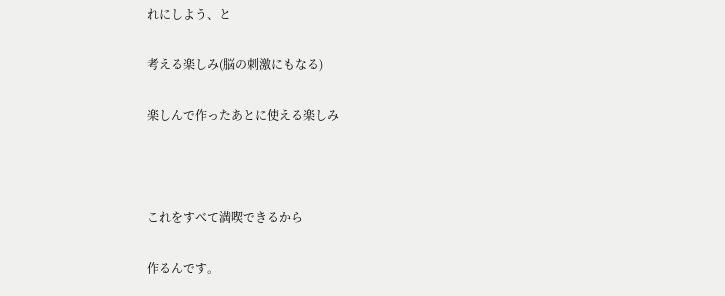れにしよう、と

考える楽しみ(脳の刺激にもなる)

楽しんで作ったあとに使える楽しみ



これをすべて満喫できるから

作るんです。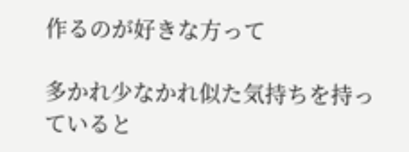作るのが好きな方って

多かれ少なかれ似た気持ちを持っていると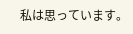私は思っています。